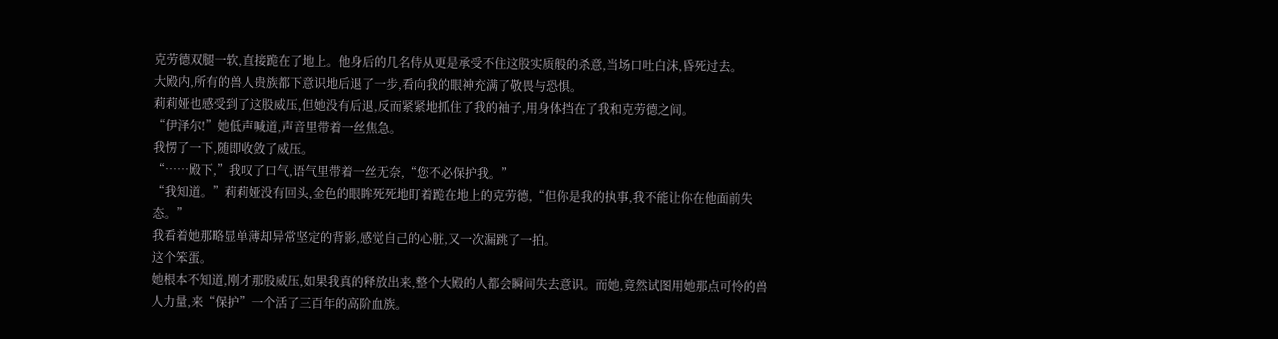克劳德双腿一软,直接跪在了地上。他身后的几名侍从更是承受不住这股实质般的杀意,当场口吐白沫,昏死过去。
大殿内,所有的兽人贵族都下意识地后退了一步,看向我的眼神充满了敬畏与恐惧。
莉莉娅也感受到了这股威压,但她没有后退,反而紧紧地抓住了我的袖子,用身体挡在了我和克劳德之间。
“伊泽尔!”她低声喊道,声音里带着一丝焦急。
我愣了一下,随即收敛了威压。
“……殿下,”我叹了口气,语气里带着一丝无奈,“您不必保护我。”
“我知道。”莉莉娅没有回头,金色的眼眸死死地盯着跪在地上的克劳德,“但你是我的执事,我不能让你在他面前失态。”
我看着她那略显单薄却异常坚定的背影,感觉自己的心脏,又一次漏跳了一拍。
这个笨蛋。
她根本不知道,刚才那股威压,如果我真的释放出来,整个大殿的人都会瞬间失去意识。而她,竟然试图用她那点可怜的兽人力量,来“保护”一个活了三百年的高阶血族。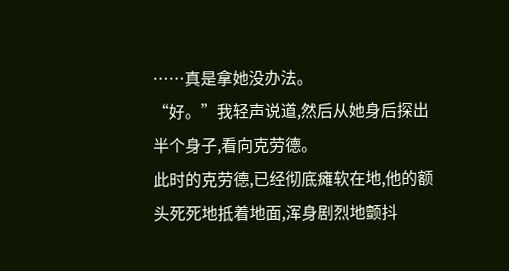……真是拿她没办法。
“好。”我轻声说道,然后从她身后探出半个身子,看向克劳德。
此时的克劳德,已经彻底瘫软在地,他的额头死死地抵着地面,浑身剧烈地颤抖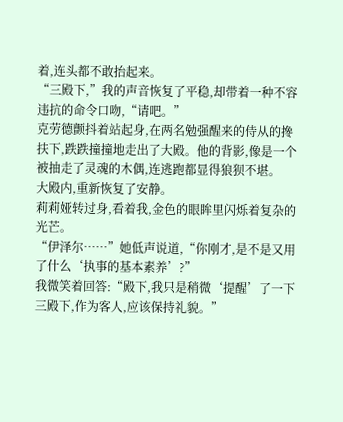着,连头都不敢抬起来。
“三殿下,”我的声音恢复了平稳,却带着一种不容违抗的命令口吻,“请吧。”
克劳德颤抖着站起身,在两名勉强醒来的侍从的搀扶下,跌跌撞撞地走出了大殿。他的背影,像是一个被抽走了灵魂的木偶,连逃跑都显得狼狈不堪。
大殿内,重新恢复了安静。
莉莉娅转过身,看着我,金色的眼眸里闪烁着复杂的光芒。
“伊泽尔……”她低声说道,“你刚才,是不是又用了什么‘执事的基本素养’?”
我微笑着回答:“殿下,我只是稍微‘提醒’了一下三殿下,作为客人,应该保持礼貌。”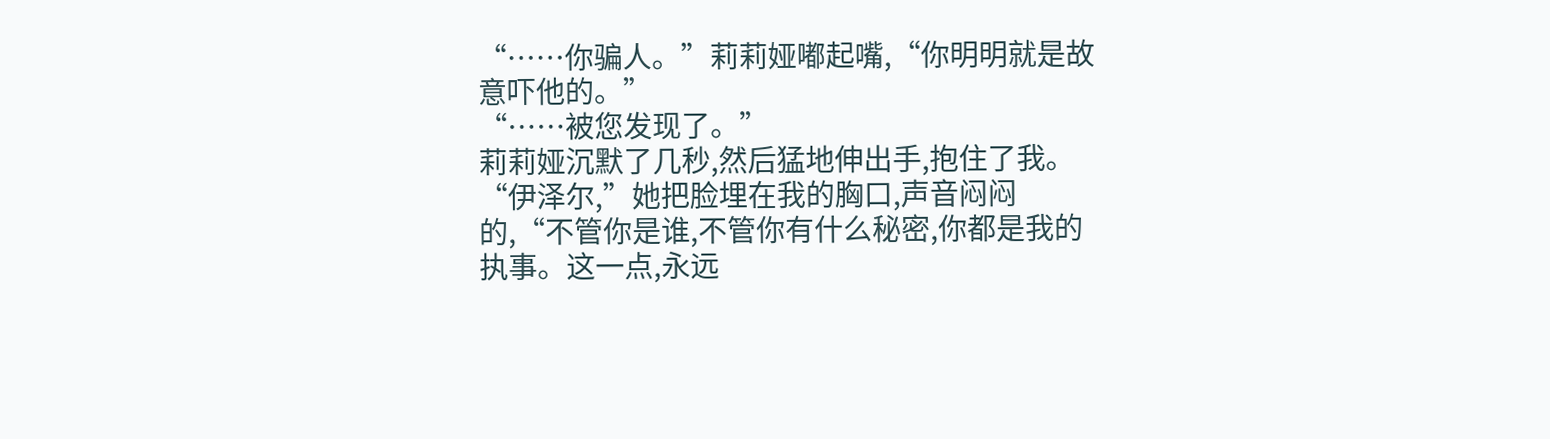“……你骗人。”莉莉娅嘟起嘴,“你明明就是故意吓他的。”
“……被您发现了。”
莉莉娅沉默了几秒,然后猛地伸出手,抱住了我。
“伊泽尔,”她把脸埋在我的胸口,声音闷闷的,“不管你是谁,不管你有什么秘密,你都是我的执事。这一点,永远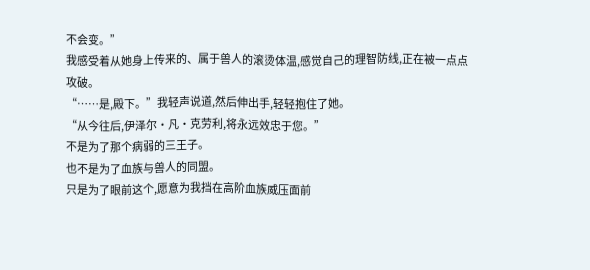不会变。”
我感受着从她身上传来的、属于兽人的滚烫体温,感觉自己的理智防线,正在被一点点攻破。
“……是,殿下。”我轻声说道,然后伸出手,轻轻抱住了她。
“从今往后,伊泽尔·凡·克劳利,将永远效忠于您。”
不是为了那个病弱的三王子。
也不是为了血族与兽人的同盟。
只是为了眼前这个,愿意为我挡在高阶血族威压面前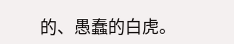的、愚蠢的白虎。